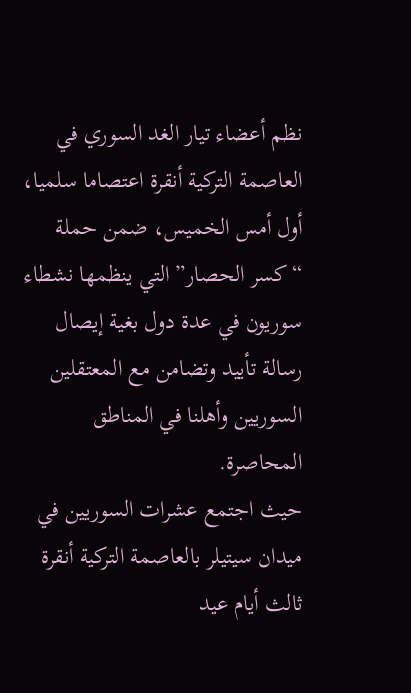نظم أعضاء تيار الغد السوري في العاصمة التركية أنقرة اعتصاما سلميا، أول أمس الخميس، ضمن حملة “كسر الحصار” التي ينظمها نشطاء سوريون في عدة دول بغية إيصال رسالة تأييد وتضامن مع المعتقلين السوريين وأهلنا في المناطق المحاصرة.
حيث اجتمع عشرات السوريين في ميدان سيتيلر بالعاصمة التركية أنقرة ثالث أيام عيد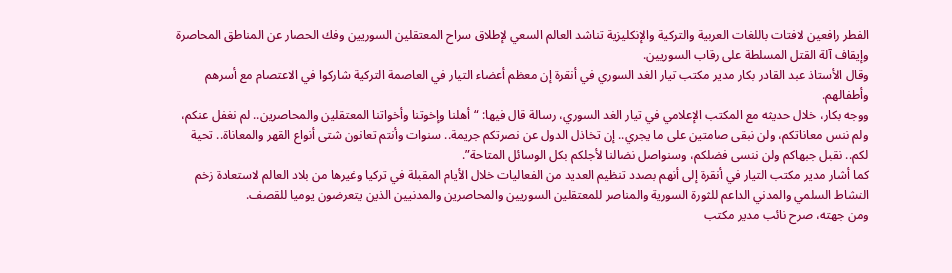الفطر رافعين لافتات باللغات العربية والتركية والإنكليزية تناشد العالم السعي لإطلاق سراح المعتقلين السوريين وفك الحصار عن المناطق المحاصرة وإيقاف آلة القتل المسلطة على رقاب السوريين.
وقال الأستاذ عبد القادر بكار مدير مكتب تيار الغد السوري في أنقرة إن معظم أعضاء التيار في العاصمة التركية شاركوا في الاعتصام مع أسرهم وأطفالهم.
ووجه بكار، خلال حديثه مع المكتب الإعلامي في تيار الغد السوري، رسالة قال فيها: “أهلنا وإخوتنا وأخواتنا المعتقلين والمحاصرين.. لم نغفل عنكم، ولم ننس معاناتكم، ولن نبقى صامتين على ما يجري.. إن تخاذل الدول عن نصرتكم جريمة.. سنوات وأنتم تعانون شتى أنواع القهر والمعاناة.. تحية لكم.. نقبل جبهاكم ولن ننسى فضلكم، وسنواصل نضالنا لأجلكم بكل الوسائل المتاحة”.
كما أشار مدير مكتب التيار في أنقرة إلى أنهم بصدد تنظيم العديد من الفعاليات خلال الأيام المقبلة في تركيا وغيرها من بلاد العالم لاستعادة زخم النشاط السلمي والمدني الداعم للثورة السورية والمناصر للمعتقلين السوريين والمحاصرين والمدنيين الذين يتعرضون يوميا للقصف.
ومن جهته، صرح نائب مدير مكتب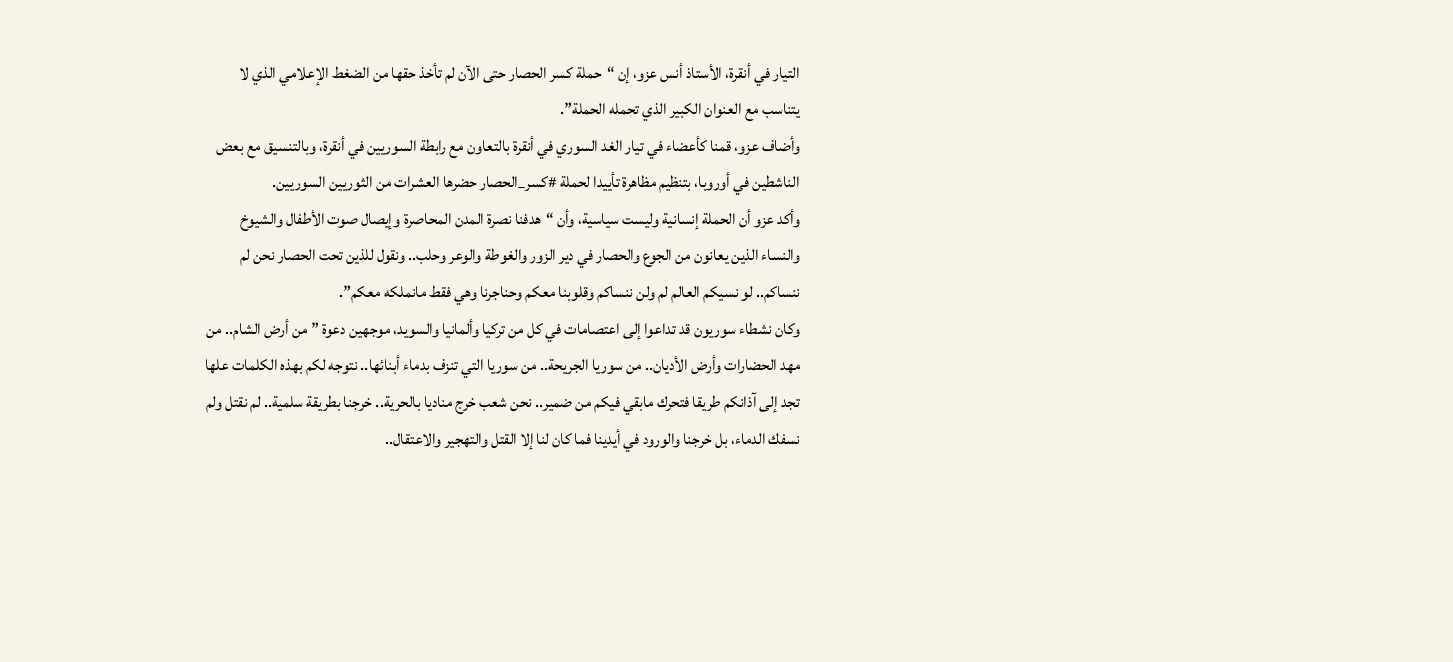التيار في أنقرة، الأستاذ أنس عزو، إن “حملة كسر الحصار حتى الآن لم تأخذ حقها من الضغط الإعلامي الذي لا يتناسب مع العنوان الكبير الذي تحمله الحملة”.
وأضاف عزو، قمنا كأعضاء في تيار الغد السوري في أنقرة بالتعاون مع رابطة السوريين في أنقرة، وبالتنسيق مع بعض الناشطين في أوروبا، بتنظيم مظاهرة تأييدا لحملة #كسر_الحصار حضرها العشرات من الثوريين السوريين.
وأكد عزو أن الحملة إنسانية وليست سياسية، وأن “هدفنا نصرة المدن المحاصرة وإيصال صوت الأطفال والشيوخ والنساء الذين يعانون من الجوع والحصار في دير الزور والغوطة والوعر وحلب.. ونقول للذين تحت الحصار نحن لم ننساكم.. لو نسيكم العالم لم ولن ننساكم وقلوبنا معكم وحناجرنا وهي فقط مانملكه معكم”.
وكان نشطاء سوريون قد تداعوا إلى اعتصامات في كل من تركيا وألمانيا والسويد، موجهين دعوة ” من أرض الشام.. من مهد الحضارات وأرض الأديان.. من سوريا الجريحة.. من سوريا التي تنزف بدماء أبنائها.. نتوجه لكم بهذه الكلمات علها تجد إلى آذانكم طريقا فتحرك مابقي فيكم من ضمير.. نحن شعب خرج مناديا بالحرية.. خرجنا بطريقة سلمية.. لم نقتل ولم نسفك الدماء، بل خرجنا والورود في أيدينا فما كان لنا إلا القتل والتهجير والاعتقال..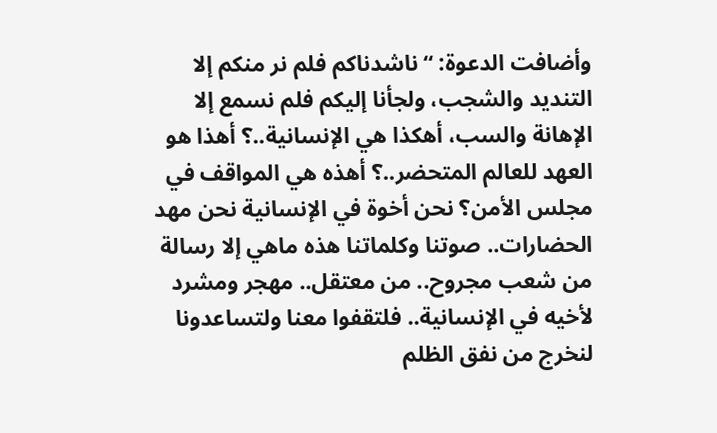وأضافت الدعوة: “ناشدناكم فلم نر منكم إلا التنديد والشجب، ولجأنا إليكم فلم نسمع إلا الإهانة والسب، أهكذا هي الإنسانية..؟ أهذا هو العهد للعالم المتحضر..؟ أهذه هي المواقف في مجلس الأمن؟ نحن أخوة في الإنسانية نحن مهد الحضارات.. صوتنا وكلماتنا هذه ماهي إلا رسالة من شعب مجروح.. من معتقل.. مهجر ومشرد لأخيه في الإنسانية.. فلتقفوا معنا ولتساعدونا لنخرج من نفق الظلم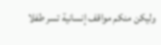وليكن منكم مواقف إنسانية تسر طفلا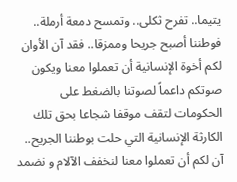يتيما.. تفرح ثكلى.. وتمسح دمعة أرملة.. فوطننا أصبح جريحا وممزقا.. فقد آن الأوان لكم أخوة الإنسانية أن تعملوا معنا ويكون صوتكم داعماً لصوتنا بالضغط على الحكومات لتقف موقفا شجاعا بحق تلك الكارثة الإنسانية التي حلت بوطننا الجريح.. آن لكم أن تعملوا معنا لنخفف الآلام و نضمد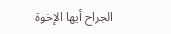الجراح أيها الإخوة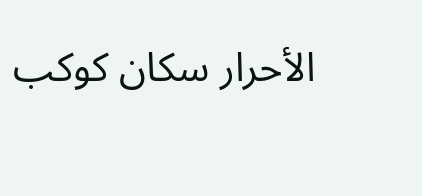الأحرار سكان كوكب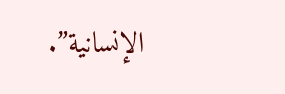الإنسانية”.